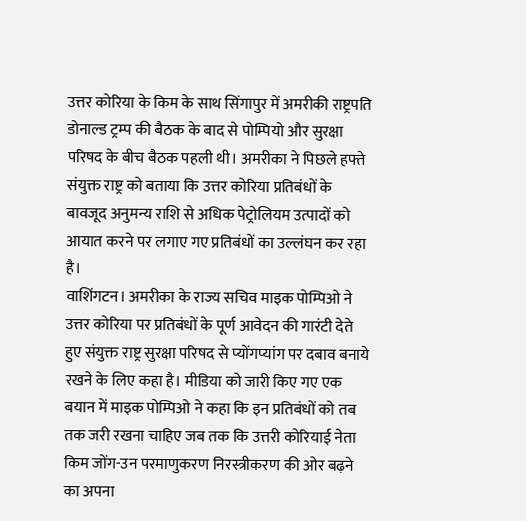उत्तर कोरिया के किम के साथ सिंगापुर में अमरीकी राष्ट्रपति डोनाल्ड ट्रम्प की बैठक के बाद से पोम्पियो और सुरक्षा परिषद के बीच बैठक पहली थी। अमरीका ने पिछले हफ्ते संयुक्त राष्ट्र को बताया कि उत्तर कोरिया प्रतिबंधों के बावजूद अनुमन्य राशि से अधिक पेट्रोलियम उत्पादों को आयात करने पर लगाए गए प्रतिबंधों का उल्लंघन कर रहा है।
वाशिंगटन। अमरीका के राज्य सचिव माइक पोम्पिओ ने उत्तर कोरिया पर प्रतिबंधों के पूर्ण आवेदन की गारंटी देते हुए संयुक्त राष्ट्र सुरक्षा परिषद से प्योंगप्यांग पर दबाव बनाये रखने के लिए कहा है। मीडिया को जारी किए गए एक बयान में माइक पोम्पिओ ने कहा कि इन प्रतिबंधों को तब तक जरी रखना चाहिए जब तक कि उत्तरी कोरियाई नेता किम जोंग-उन परमाणुकरण निरस्त्रीकरण की ओर बढ़ने का अपना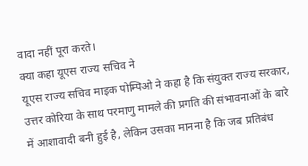वादा नहीं पूरा करते।
क्या कहा यूएस राज्य सचिव ने
यूएस राज्य सचिव माइक पोम्पिओ ने कहा है कि संयुक्त राज्य सरकार, उत्तर कोरिया के साथ परमाणु मामले की प्रगति की संभावनाओं के बारे में आशावादी बनी हुई है, लेकिन उसका मानना है कि जब प्रतिबंध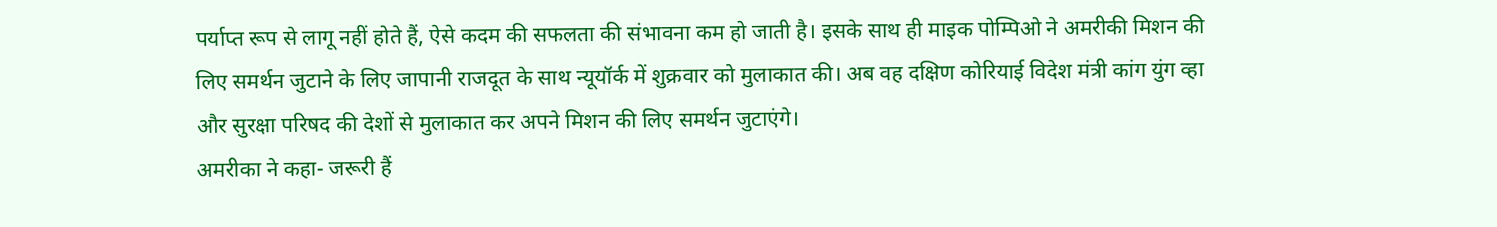पर्याप्त रूप से लागू नहीं होते हैं, ऐसे कदम की सफलता की संभावना कम हो जाती है। इसके साथ ही माइक पोम्पिओ ने अमरीकी मिशन की लिए समर्थन जुटाने के लिए जापानी राजदूत के साथ न्यूयॉर्क में शुक्रवार को मुलाकात की। अब वह दक्षिण कोरियाई विदेश मंत्री कांग युंग व्हा और सुरक्षा परिषद की देशों से मुलाकात कर अपने मिशन की लिए समर्थन जुटाएंगे।
अमरीका ने कहा- जरूरी हैं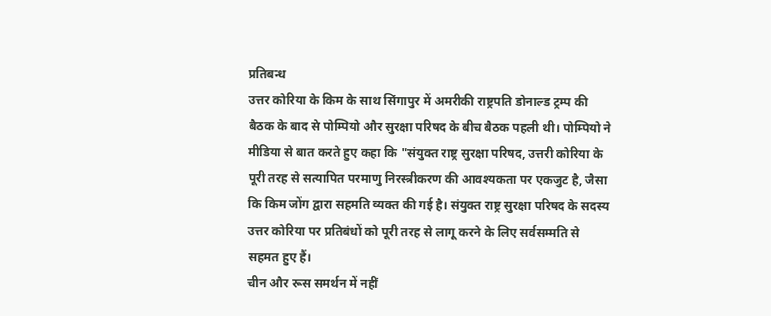प्रतिबन्ध
उत्तर कोरिया के किम के साथ सिंगापुर में अमरीकी राष्ट्रपति डोनाल्ड ट्रम्प की बैठक के बाद से पोम्पियो और सुरक्षा परिषद के बीच बैठक पहली थी। पोम्पियो ने मीडिया से बात करते हुए कहा कि "संयुक्त राष्ट्र सुरक्षा परिषद, उत्तरी कोरिया के पूरी तरह से सत्यापित परमाणु निरस्त्रीकरण की आवश्यकता पर एकजुट है, जैसा कि किम जोंग द्वारा सहमति व्यक्त की गई है। संयुक्त राष्ट्र सुरक्षा परिषद के सदस्य उत्तर कोरिया पर प्रतिबंधों को पूरी तरह से लागू करने के लिए सर्वसम्मति से सहमत हुए हैं।
चीन और रूस समर्थन में नहीं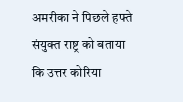अमरीका ने पिछले हफ्ते संयुक्त राष्ट्र को बताया कि उत्तर कोरिया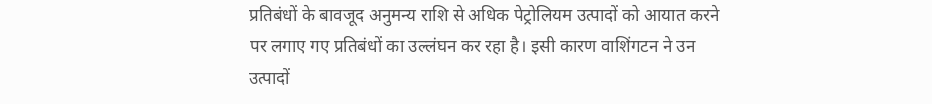प्रतिबंधों के बावजूद अनुमन्य राशि से अधिक पेट्रोलियम उत्पादों को आयात करने पर लगाए गए प्रतिबंधों का उल्लंघन कर रहा है। इसी कारण वाशिंगटन ने उन उत्पादों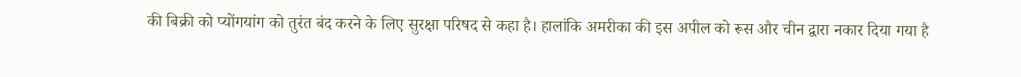की बिक्री को प्योंगयांग को तुरंत बंद करने के लिए सुरक्षा परिषद से कहा है। हालांकि अमरीका की इस अपील को रूस और चीन द्वारा नकार दिया गया है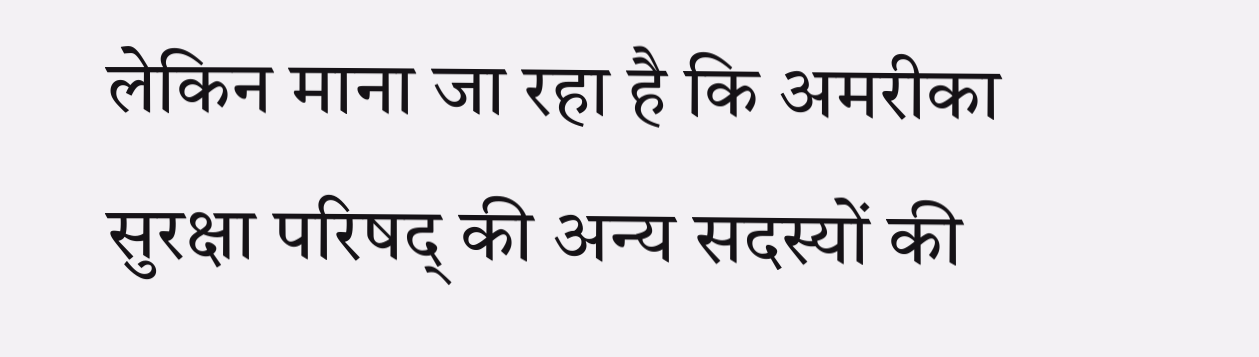लेकिन माना जा रहा है कि अमरीका सुरक्षा परिषद् की अन्य सदस्यों की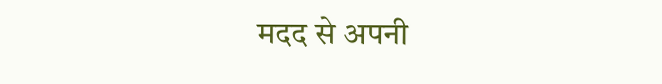मदद से अपनी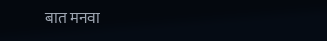बात मनवा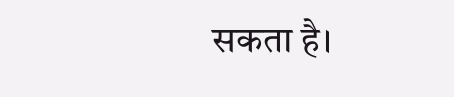सकता है।